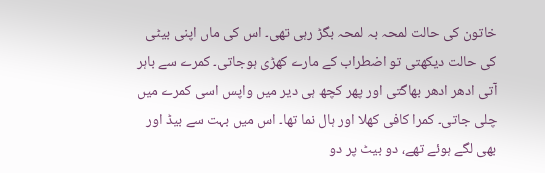خاتون کی حالت لمحہ بہ لمحہ بگڑ رہی تھی۔ اس کی ماں اپنی بیٹی کی حالت دیکھتی تو اضطراب کے مارے کھڑی ہوجاتی۔ کمرے سے باہر آتی ادھر ادھر بھاگتی اور پھر کچھ ہی دیر میں واپس اسی کمرے میں چلی جاتی۔ کمرا کافی کھلا اور ہال نما تھا۔ اس میں بہت سے بیڈ اور بھی لگے ہوئے تھے، دو بیٹ پر دو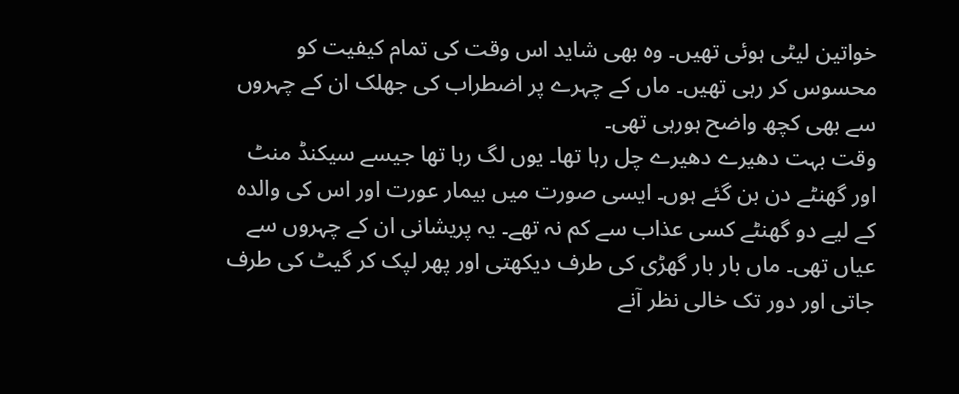خواتین لیٹی ہوئی تھیں۔ وہ بھی شاید اس وقت کی تمام کیفیت کو محسوس کر رہی تھیں۔ ماں کے چہرے پر اضطراب کی جھلک ان کے چہروں سے بھی کچھ واضح ہورہی تھی۔
وقت بہت دھیرے دھیرے چل رہا تھا۔ یوں لگ رہا تھا جیسے سیکنڈ منٹ اور گھنٹے دن بن گئے ہوں۔ ایسی صورت میں بیمار عورت اور اس کی والدہ کے لیے دو گھنٹے کسی عذاب سے کم نہ تھے۔ یہ پریشانی ان کے چہروں سے عیاں تھی۔ ماں بار بار گھڑی کی طرف دیکھتی اور پھر لپک کر گیٹ کی طرف جاتی اور دور تک خالی نظر آنے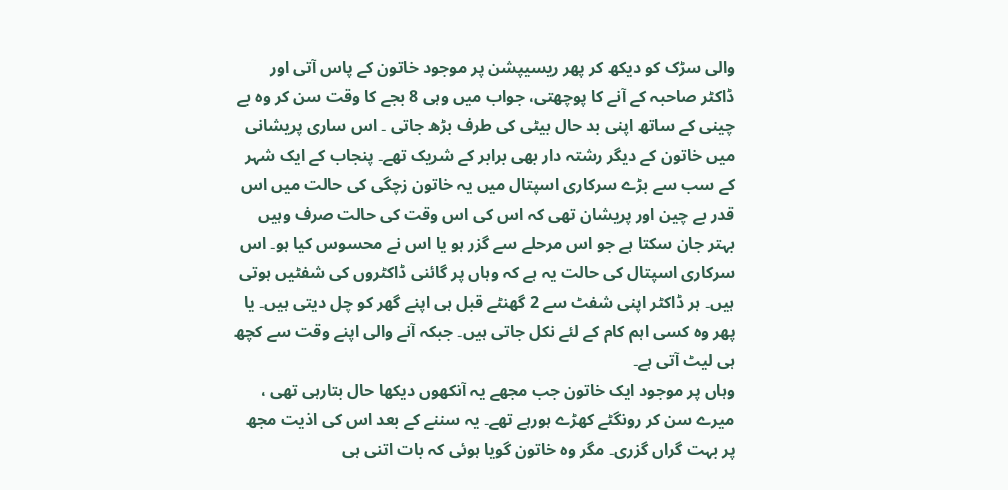والی سڑک کو دیکھ کر پھر ریسیپشن پر موجود خاتون کے پاس آتی اور ڈاکٹر صاحبہ کے آنے کا پوچھتی، جواب میں وہی 8 بجے کا وقت سن کر وہ بے چینی کے ساتھ اپنی بد حال بیٹی کی طرف بڑھ جاتی ۔ اس ساری پریشانی میں خاتون کے دیگر رشتہ دار بھی برابر کے شریک تھے۔ پنجاب کے ایک شہر کے سب سے بڑے سرکاری اسپتال میں یہ خاتون زچگی کی حالت میں اس قدر بے چین اور پریشان تھی کہ اس کی اس وقت کی حالت صرف وہیں بہتر جان سکتا ہے جو اس مرحلے سے گزر ہو یا اس نے محسوس کیا ہو۔ اس سرکاری اسپتال کی حالت یہ ہے کہ وہاں پر گائنی ڈاکٹروں کی شفٹیں ہوتی ہیں۔ ہر ڈاکٹر اپنی شفٹ سے 2 گھنٹے قبل ہی اپنے گھر کو چل دیتی ہیں۔ یا پھر وہ کسی اہم کام کے لئے نکل جاتی ہیں۔ جبکہ آنے والی اپنے وقت سے کچھ ہی لیٹ آتی ہے۔
وہاں پر موجود ایک خاتون جب مجھے یہ آنکھوں دیکھا حال بتارہی تھی ، میرے سن کر رونگٹے کھڑے ہورہے تھے۔ یہ سننے کے بعد اس کی اذیت مجھ پر بہت گراں گزری۔ مگر وہ خاتون گویا ہوئی کہ بات اتنی ہی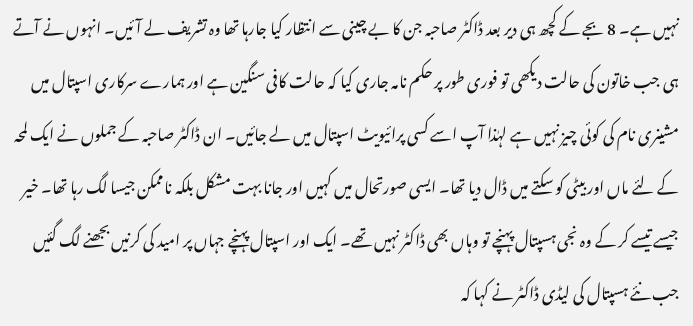نہیں ہے۔ 8 بجے کے کچھ ہی دیر بعد ڈاکٹر صاحبہ جن کا بے چینی سے انتظار کیا جارہا تھا وہ تشریف لے آئیں۔ انہوں نے آتے ہی جب خاتون کی حالت دیکھی تو فوری طور پر حکم نامہ جاری کیا کہ حالت کافی سنگین ہے اور ہمارے سرکاری اسپتال میں مشینری نام کی کوئی چیز نہیں ہے لہٰذا آپ اسے کسی پرائیویٹ اسپتال میں لے جائیں۔ ان ڈاکٹر صاحبہ کے جملوں نے ایک لمحہ کے لئے ماں اور بیٹی کو سکتے میں ڈال دیا تھا۔ ایسی صورتحال میں کہیں اور جانا بہت مشکل بلکہ ناممکن جیسا لگ رہا تھا۔ خیر جیسے تیسے کر کے وہ نجی ہسپتال پہنچے تو وہاں بھی ڈاکٹر نہیں تھے۔ ایک اور اسپتال پہنچے جہاں پر امید کی کرنیں بجھنے لگ گئیں جب نئے ہسپتال کی لیڈی ڈاکٹر نے کہا کہ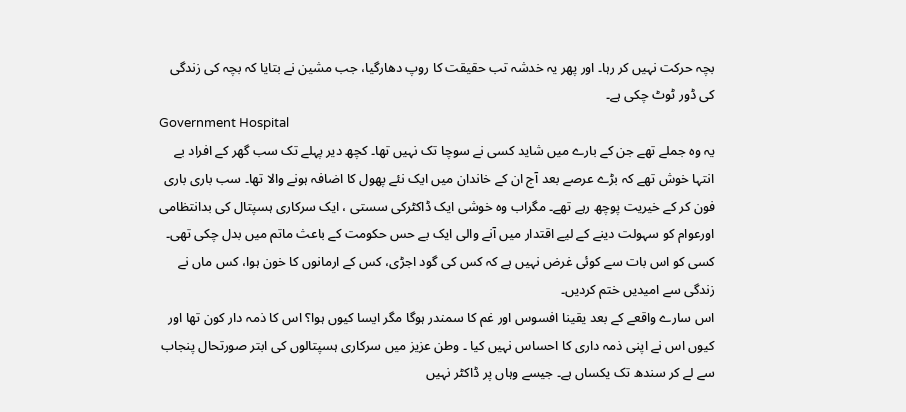بچہ حرکت نہیں کر رہا۔ اور پھر یہ خدشہ تب حقیقت کا روپ دھارگیا، جب مشین نے بتایا کہ بچہ کی زندگی کی ڈور ٹوٹ چکی ہے۔
Government Hospital
یہ وہ جملے تھے جن کے بارے میں شاید کسی نے سوچا تک نہیں تھا۔ کچھ دیر پہلے تک سب گھر کے افراد بے انتہا خوش تھے کہ بڑے عرصے بعد آج ان کے خاندان میں ایک نئے پھول کا اضافہ ہونے والا تھا۔ سب باری باری فون کر کے خیریت پوچھ رہے تھے۔ مگراب وہ خوشی ایک ڈاکٹرکی سستی ، ایک سرکاری ہسپتال کی بدانتظامی اورعوام کو سہولت دینے کے لیے اقتدار میں آنے والی ایک بے حس حکومت کے باعث ماتم میں بدل چکی تھی۔ کسی کو اس بات سے کوئی غرض نہیں ہے کہ کس کی گود اجڑی، کس کے ارمانوں کا خون ہوا، کس ماں نے زندگی سے امیدیں ختم کردیں۔
اس سارے واقعے کے بعد یقینا افسوس اور غم کا سمندر ہوگا مگر ایسا کیوں ہوا؟ اس کا ذمہ دار کون تھا اور کیوں اس نے اپنی ذمہ داری کا احساس نہیں کیا ۔ وطن عزیز میں سرکاری ہسپتالوں کی ابتر صورتحال پنجاب سے لے کر سندھ تک یکساں ہے۔ جیسے وہاں پر ڈاکٹر نہیں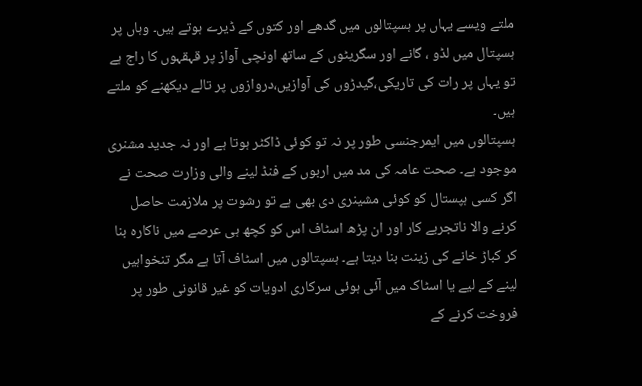ملتے ویسے یہاں پر ہسپتالوں میں گدھے اور کتوں کے ڈیرے ہوتے ہیں۔ وہاں پر ہسپتال میں لڈو ، گانے اور سگریٹوں کے ساتھ اونچی آواز پر قہقہوں کا راج ہے تو یہاں پر رات کی تاریکی،گیدڑوں کی آوازیں،دروازوں پر تالے دیکھنے کو ملتے ہیں۔
ہسپتالوں میں ایمرجنسی طور پر نہ تو کوئی ڈاکٹر ہوتا ہے اور نہ جدید مشنری موجود ہے۔ صحت عامہ کی مد میں اربوں کے فنڈ لینے والی وزارت صحت نے اگر کسی ہپستال کو کوئی مشینری دی بھی ہے تو رشوت پر ملازمت حاصل کرنے والا ناتجربے کار اور ان پڑھ اسٹاف اس کو کچھ ہی عرصے میں ناکارہ بنا کر کباڑ خانے کی زینت بنا دیتا ہے۔ ہسپتالوں میں اسٹاف آتا ہے مگر تنخواہیں لینے کے لیے یا اسٹاک میں آئی ہوئی سرکاری ادویات کو غیر قانونی طور پر فروخت کرنے کے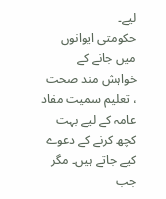لیے۔
حکومتی ایوانوں میں جانے کے خواہش مند صحت ، تعلیم سمیت مفاد عامہ کے لیے بہت کچھ کرنے کے دعوے کیے جاتے ہیں۔ مگر جب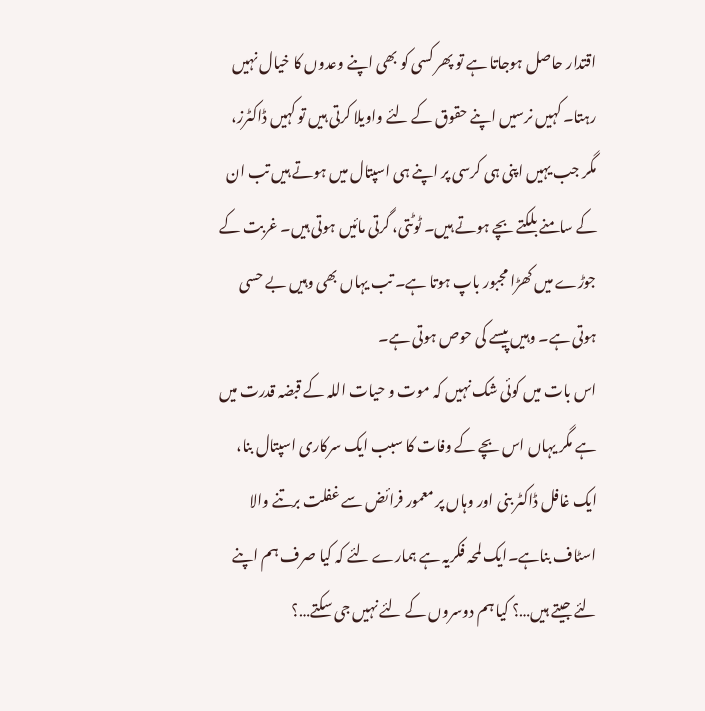اقتدار حاصل ہوجاتا ہے تو پھر کسی کو بھی اپنے وعدوں کا خیال نہیں رہتا۔ کہیں نرسیں اپنے حقوق کے لئے واویلا کرتی ہیں تو کہیں ڈاکٹرز، مگر جب یہیں اپنی ہی کرسی پر اپنے ہی اسپتال میں ہوتے ہیں تب ان کے سامنے بلکتے بچے ہوتے ہیں۔ ٹوٹتی، گرتی مائیں ہوتی ہیں۔ غربت کے جوڑے میں کھڑا مجبور باپ ہوتا ہے۔ تب یہاں بھی وہیں بے حسی ہوتی ہے۔ وہیں پیسے کی حوص ہوتی ہے۔
اس بات میں کوئی شک نہیں کہ موت و حیات اللہ کے قبضہ قدرت میں ہے مگر یہاں اس بچے کے وفات کا سبب ایک سرکاری اسپتال بنا، ایک غافل ڈاکٹر بنی اور وہاں پر معمور فرائض سے غفلت برتنے والا اسٹاف بناہے۔ایک لمحہ فکریہ ہے ہمارے لئے کہ کیا صرف ہم اپنے لئے جیتے ہیں…؟ کیا ہم دوسروں کے لئے نہیں جی سکتے…؟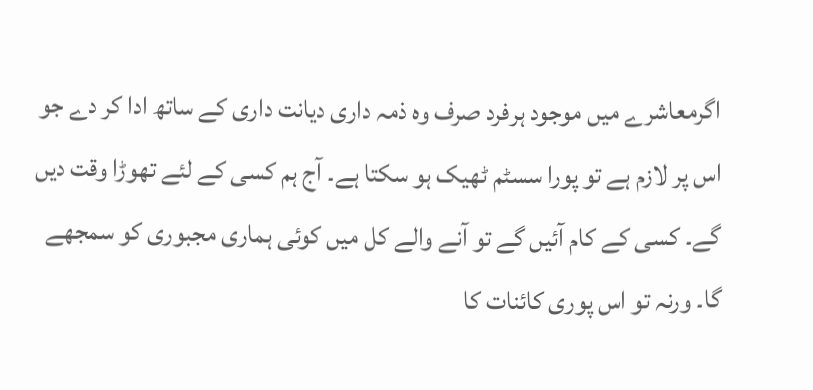اگرمعاشرے میں موجود ہرفرد صرف وہ ذمہ داری دیانت داری کے ساتھ ادا کر دے جو اس پر لازم ہے تو پورا سسٹم ٹھیک ہو سکتا ہے۔ آج ہم کسی کے لئے تھوڑا وقت دیں گے۔ کسی کے کام آئیں گے تو آنے والے کل میں کوئی ہماری مجبوری کو سمجھے گا۔ ورنہ تو اس پوری کائنات کا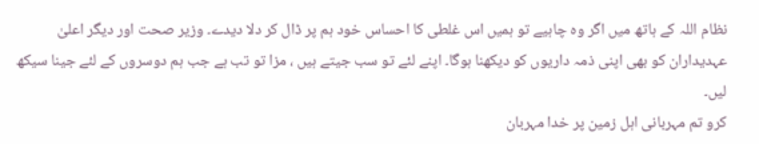نظام اللہ کے ہاتھ میں اگر وہ چاہیے تو ہمیں اس غلطی کا احساس خود ہم پر ڈال کر دلا دیدے۔ وزیر صحت اور دیگر اعلیٰ عہدیداران کو بھی اپنی ذمہ داریوں کو دیکھنا ہوگا۔ اپنے لئے تو سب جیتے ہیں ، مزا تو تب ہے جب ہم دوسروں کے لئے جینا سیکھ لیں۔
کرو تم مہربانی اہل زمین پر خدا مہربان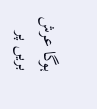ہوگا عرش بریں پر